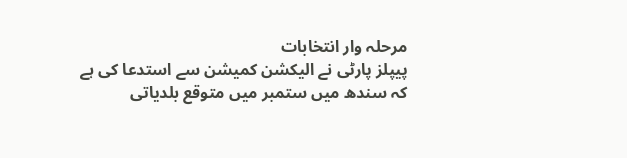مرحلہ وار انتخابات
پیپلز پارٹی نے الیکشن کمیشن سے استدعا کی ہے کہ سندھ میں ستمبر میں متوقع بلدیاتی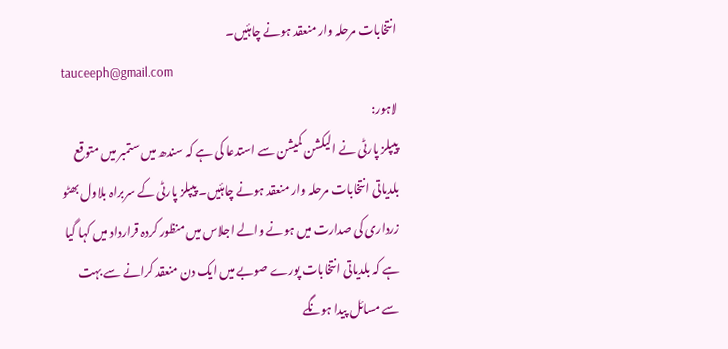انتخابات مرحلہ وار منعقد ہونے چاہئیں۔
tauceeph@gmail.com
لاہور:
پیپلز پارٹی نے الیکشن کمیشن سے استدعا کی ہے کہ سندھ میں ستمبر میں متوقع بلدیاتی انتخابات مرحلہ وار منعقد ہونے چاہئیں۔ پیپلز پارٹی کے سربراہ بلاول بھٹو زرداری کی صدارت میں ہونے والے اجلاس میں منظور کردہ قرارداد میں کہا گیا ہے کہ بلدیاتی انتخابات پورے صوبے میں ایک دن منعقد کرانے سے بہت سے مسائل پیدا ہونگے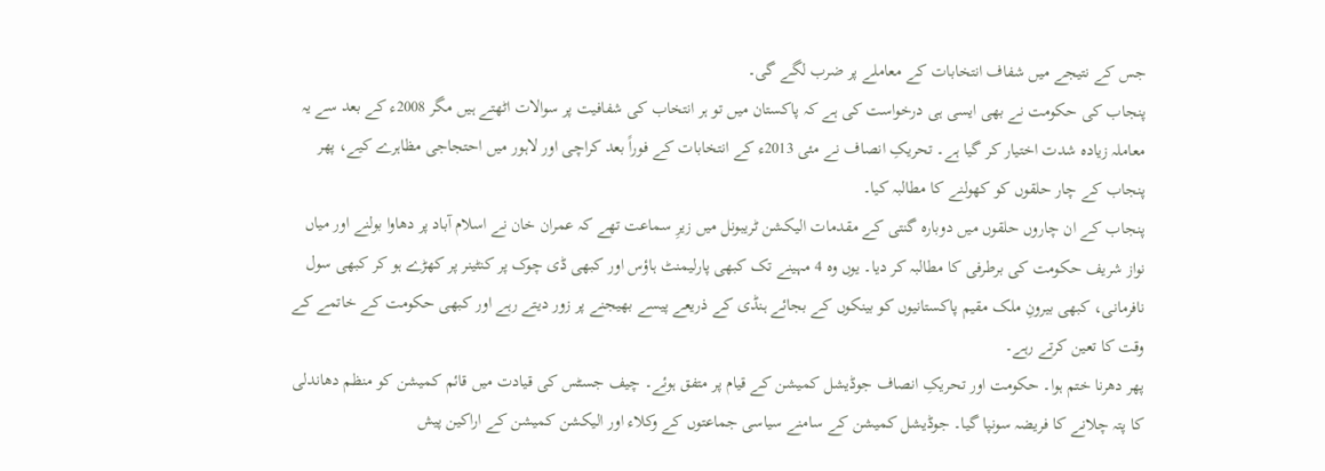جس کے نتیجے میں شفاف انتخابات کے معاملے پر ضرب لگے گی۔
پنجاب کی حکومت نے بھی ایسی ہی درخواست کی ہے کہ پاکستان میں تو ہر انتخاب کی شفافیت پر سوالات اٹھتے ہیں مگر 2008ء کے بعد سے یہ معاملہ زیادہ شدت اختیار کر گیا ہے۔ تحریکِ انصاف نے مئی 2013ء کے انتخابات کے فوراً بعد کراچی اور لاہور میں احتجاجی مظاہرے کیے، پھر پنجاب کے چار حلقوں کو کھولنے کا مطالبہ کیا۔
پنجاب کے ان چاروں حلقوں میں دوبارہ گنتی کے مقدمات الیکشن ٹریبونل میں زیرِ سماعت تھے کہ عمران خان نے اسلام آباد پر دھاوا بولنے اور میاں نواز شریف حکومت کی برطرفی کا مطالبہ کر دیا۔ یوں وہ 4 مہینے تک کبھی پارلیمنٹ ہاؤس اور کبھی ڈی چوک پر کنٹینر پر کھڑے ہو کر کبھی سول نافرمانی، کبھی بیرونِ ملک مقیم پاکستانیوں کو بینکوں کے بجائے ہنڈی کے ذریعے پیسے بھیجنے پر زور دیتے رہے اور کبھی حکومت کے خاتمے کے وقت کا تعین کرتے رہے۔
پھر دھرنا ختم ہوا۔ حکومت اور تحریکِ انصاف جوڈیشل کمیشن کے قیام پر متفق ہوئے۔ چیف جسٹس کی قیادت میں قائم کمیشن کو منظم دھاندلی کا پتہ چلانے کا فریضہ سونپا گیا۔ جوڈیشل کمیشن کے سامنے سیاسی جماعتوں کے وکلاء اور الیکشن کمیشن کے اراکین پیش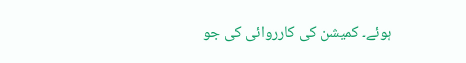ہوئے۔ کمیشن کی کارروائی کی جو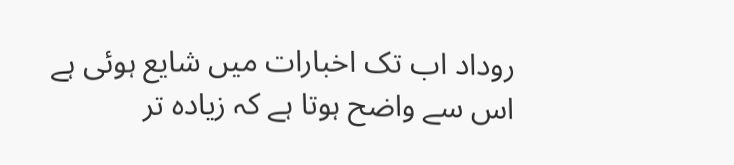روداد اب تک اخبارات میں شایع ہوئی ہے اس سے واضح ہوتا ہے کہ زیادہ تر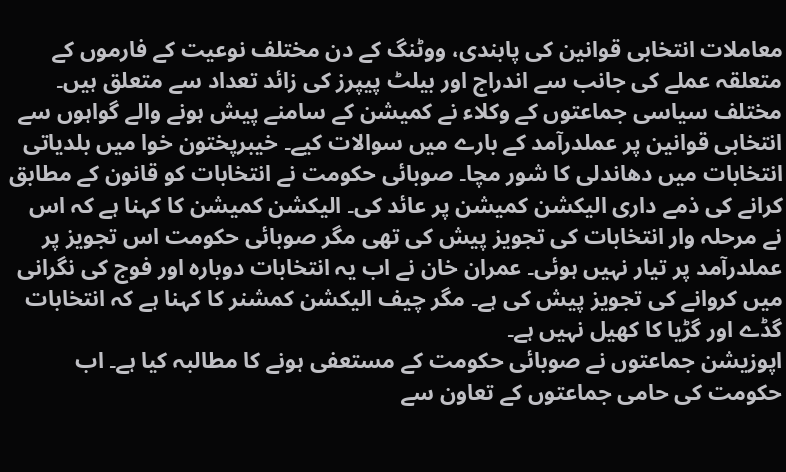معاملات انتخابی قوانین کی پابندی، ووٹنگ کے دن مختلف نوعیت کے فارموں کے متعلقہ عملے کی جانب سے اندراج اور بیلٹ پیپرز کی زائد تعداد سے متعلق ہیں۔
مختلف سیاسی جماعتوں کے وکلاء نے کمیشن کے سامنے پیش ہونے والے گواہوں سے انتخابی قوانین پر عملدرآمد کے بارے میں سوالات کیے۔ خیبرپختون خوا میں بلدیاتی انتخابات میں دھاندلی کا شور مچا۔ صوبائی حکومت نے انتخابات کو قانون کے مطابق کرانے کی ذمے داری الیکشن کمیشن پر عائد کی۔ الیکشن کمیشن کا کہنا ہے کہ اس نے مرحلہ وار انتخابات کی تجویز پیش کی تھی مگر صوبائی حکومت اس تجویز پر عملدرآمد پر تیار نہیں ہوئی۔ عمران خان نے اب یہ انتخابات دوبارہ اور فوج کی نگرانی میں کروانے کی تجویز پیش کی ہے۔ مگر چیف الیکشن کمشنر کا کہنا ہے کہ انتخابات گڈے اور گڑیا کا کھیل نہیں ہے۔
اپوزیشن جماعتوں نے صوبائی حکومت کے مستعفی ہونے کا مطالبہ کیا ہے۔ اب حکومت کی حامی جماعتوں کے تعاون سے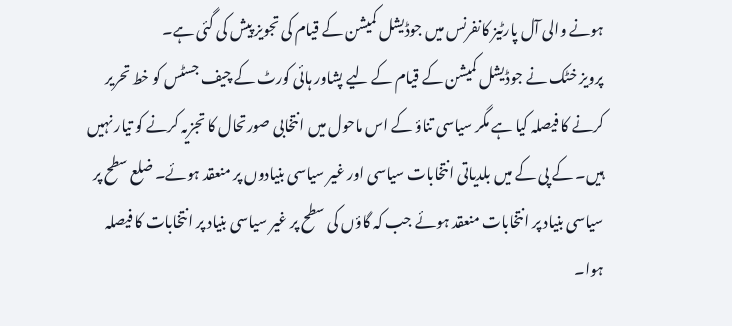ہونے والی آل پارٹیز کانفرنس میں جوڈیشل کمیشن کے قیام کی تجویز پیش کی گئی ہے۔
پرویز خٹک نے جوڈیشل کمیشن کے قیام کے لیے پشاور ہائی کورٹ کے چیف جسٹس کو خط تحریر کرنے کا فیصلہ کیا ہے مگر سیاسی تناؤ کے اس ماحول میں انتخابی صورتحال کا تجزیہ کرنے کو تیار نہیں ہیں۔ کے پی کے میں بلدیاتی انتخابات سیاسی اور غیر سیاسی بنیادوں پر منعقد ہوئے۔ ضلع سطح پر سیاسی بنیاد پر انتخابات منعقد ہوئے جب کہ گاؤں کی سطح پر غیر سیاسی بنیاد پر انتخابات کا فیصلہ ہوا۔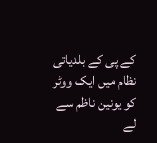کے پی کے بلدیاتی نظام میں ایک ووٹر کو یونین ناظم سے لے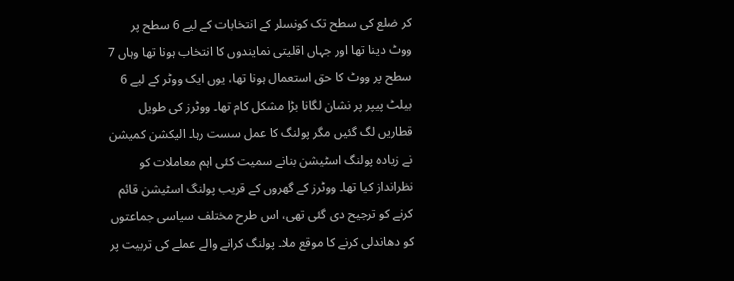کر ضلع کی سطح تک کونسلر کے انتخابات کے لیے 6 سطح پر ووٹ دینا تھا اور جہاں اقلیتی نمایندوں کا انتخاب ہونا تھا وہاں 7 سطح پر ووٹ کا حق استعمال ہونا تھا، یوں ایک ووٹر کے لیے 6 بیلٹ پیپر پر نشان لگانا بڑا مشکل کام تھا۔ ووٹرز کی طویل قطاریں لگ گئیں مگر پولنگ کا عمل سست رہا۔ الیکشن کمیشن نے زیادہ پولنگ اسٹیشن بنانے سمیت کئی اہم معاملات کو نظرانداز کیا تھا۔ ووٹرز کے گھروں کے قریب پولنگ اسٹیشن قائم کرنے کو ترجیح دی گئی تھی، اس طرح مختلف سیاسی جماعتوں کو دھاندلی کرنے کا موقع ملا۔ پولنگ کرانے والے عملے کی تربیت پر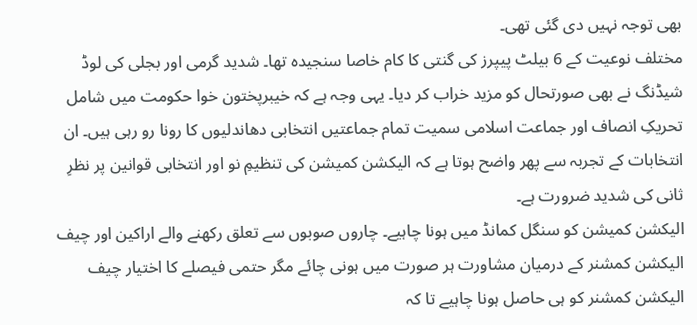بھی توجہ نہیں دی گئی تھی۔
مختلف نوعیت کے 6 بیلٹ پیپرز کی گنتی کا کام خاصا سنجیدہ تھا۔ شدید گرمی اور بجلی کی لوڈ شیڈنگ نے بھی صورتحال کو مزید خراب کر دیا۔ یہی وجہ ہے کہ خیبرپختون خوا حکومت میں شامل تحریکِ انصاف اور جماعت اسلامی سمیت تمام جماعتیں انتخابی دھاندلیوں کا رونا رو رہی ہیں۔ ان انتخابات کے تجربہ سے پھر واضح ہوتا ہے کہ الیکشن کمیشن کی تنظیمِ نو اور انتخابی قوانین پر نظرِ ثانی کی شدید ضرورت ہے۔
الیکشن کمیشن کو سنگل کمانڈ میں ہونا چاہیے۔ چاروں صوبوں سے تعلق رکھنے والے اراکین اور چیف الیکشن کمشنر کے درمیان مشاورت ہر صورت میں ہونی چائے مگر حتمی فیصلے کا اختیار چیف الیکشن کمشنر کو ہی حاصل ہونا چاہیے تا کہ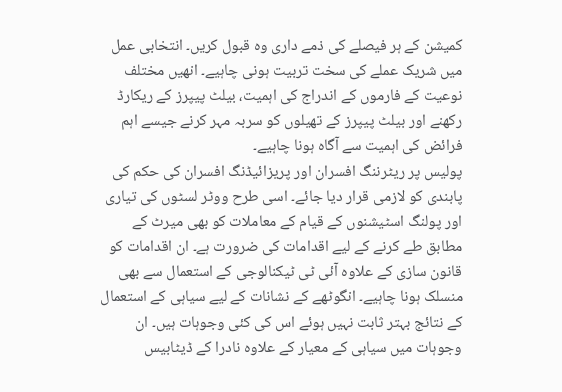کمیشن کے ہر فیصلے کی ذمے داری وہ قبول کریں۔ انتخابی عمل میں شریک عملے کی سخت تربیت ہونی چاہیے۔ انھیں مختلف نوعیت کے فارموں کے اندراج کی اہمیت، بیلٹ پیپرز کے ریکارڈ رکھنے اور بیلٹ پیپرز کے تھیلوں کو سربہ مہر کرنے جیسے اہم فرائض کی اہمیت سے آگاہ ہونا چاہیے۔
پولیس پر ریٹرننگ افسران اور پریزائیڈنگ افسران کی حکم کی پابندی کو لازمی قرار دیا جائے۔ اسی طرح ووٹر لسٹوں کی تیاری اور پولنگ اسٹیشنوں کے قیام کے معاملات کو بھی میرٹ کے مطابق طے کرنے کے لیے اقدامات کی ضرورت ہے۔ ان اقدامات کو قانون سازی کے علاوہ آئی ٹی ٹیکنالوجی کے استعمال سے بھی منسلک ہونا چاہیے۔ انگوٹھے کے نشانات کے لیے سیاہی کے استعمال کے نتائج بہتر ثابت نہیں ہوئے اس کی کئی وجوہات ہیں۔ ان وجوہات میں سیاہی کے معیار کے علاوہ نادرا کے ڈیٹابیس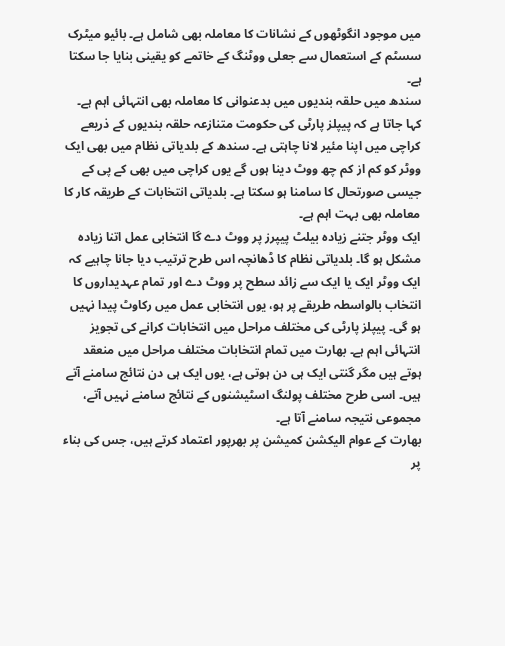میں موجود انگوٹھوں کے نشانات کا معاملہ بھی شامل ہے۔ بائیو میٹرک سسٹم کے استعمال سے جعلی ووٹنگ کے خاتمے کو یقینی بنایا جا سکتا ہے۔
سندھ میں حلقہ بندیوں میں بدعنوانی کا معاملہ بھی انتہائی اہم ہے۔ کہا جاتا ہے کہ پیپلز پارٹی کی حکومت متنازعہ حلقہ بندیوں کے ذریعے کراچی میں اپنا مئیر لانا چاہتی ہے۔ سندھ کے بلدیاتی نظام میں بھی ایک ووٹر کو کم از کم چھ ووٹ دینا ہوں گے یوں کراچی میں بھی کے پی کے جیسی صورتحال کا سامنا ہو سکتا ہے۔ بلدیاتی انتخابات کے طریقہ کار کا معاملہ بھی بہت اہم ہے۔
ایک ووٹر جتنے زیادہ بیلٹ پیپرز پر ووٹ دے گا انتخابی عمل اتنا زیادہ مشکل ہو گا۔ بلدیاتی نظام کا ڈھانچہ اس طرح ترتیب دیا جانا چاہیے کہ ایک ووٹر ایک یا ایک سے زائد سطح پر ووٹ دے اور تمام عہدیداروں کا انتخاب بالواسطہ طریقے پر ہو، یوں انتخابی عمل میں رکاوٹ پیدا نہیں ہو گی۔ پیپلز پارٹی کی مختلف مراحل میں انتخابات کرانے کی تجویز انتہائی اہم ہے۔ بھارت میں تمام انتخابات مختلف مراحل میں منعقد ہوتے ہیں مگر گنتی ایک ہی دن ہوتی ہے، یوں ایک ہی دن نتائج سامنے آتے ہیں۔ اسی طرح مختلف پولنگ اسٹیشنوں کے نتائج سامنے نہیں آتے، مجموعی نتیجہ سامنے آتا ہے۔
بھارت کے عوام الیکشن کمیشن پر بھرپور اعتماد کرتے ہیں، جس کی بناء پر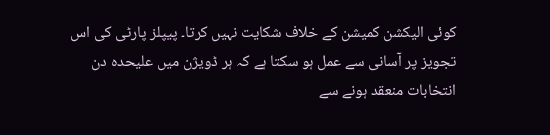کوئی الیکشن کمیشن کے خلاف شکایت نہیں کرتا۔ پیپلز پارٹی کی اس تجویز پر آسانی سے عمل ہو سکتا ہے کہ ہر ڈویژن میں علیحدہ دن انتخابات منعقد ہونے سے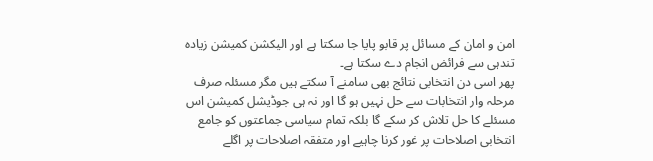امن و امان کے مسائل پر قابو پایا جا سکتا ہے اور الیکشن کمیشن زیادہ تندہی سے فرائض انجام دے سکتا ہے۔
پھر اسی دن انتخابی نتائج بھی سامنے آ سکتے ہیں مگر مسئلہ صرف مرحلہ وار انتخابات سے حل نہیں ہو گا اور نہ ہی جوڈیشل کمیشن اس مسئلے کا حل تلاش کر سکے گا بلکہ تمام سیاسی جماعتوں کو جامع انتخابی اصلاحات پر غور کرنا چاہیے اور متفقہ اصلاحات پر اگلے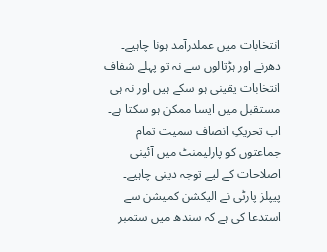انتخابات میں عملدرآمد ہونا چاہیے۔ دھرنے اور ہڑتالوں سے نہ تو پہلے شفاف انتخابات یقینی ہو سکے ہیں اور نہ ہی مستقبل میں ایسا ممکن ہو سکتا ہے۔ اب تحریکِ انصاف سمیت تمام جماعتوں کو پارلیمنٹ میں آئینی اصلاحات کے لیے توجہ دینی چاہیے۔
پیپلز پارٹی نے الیکشن کمیشن سے استدعا کی ہے کہ سندھ میں ستمبر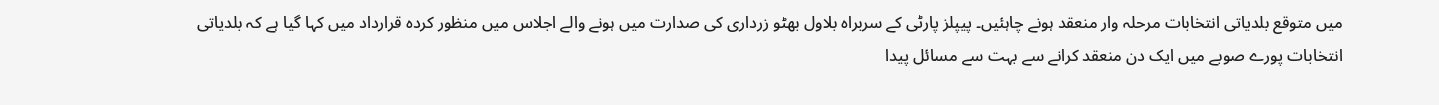میں متوقع بلدیاتی انتخابات مرحلہ وار منعقد ہونے چاہئیں۔ پیپلز پارٹی کے سربراہ بلاول بھٹو زرداری کی صدارت میں ہونے والے اجلاس میں منظور کردہ قرارداد میں کہا گیا ہے کہ بلدیاتی انتخابات پورے صوبے میں ایک دن منعقد کرانے سے بہت سے مسائل پیدا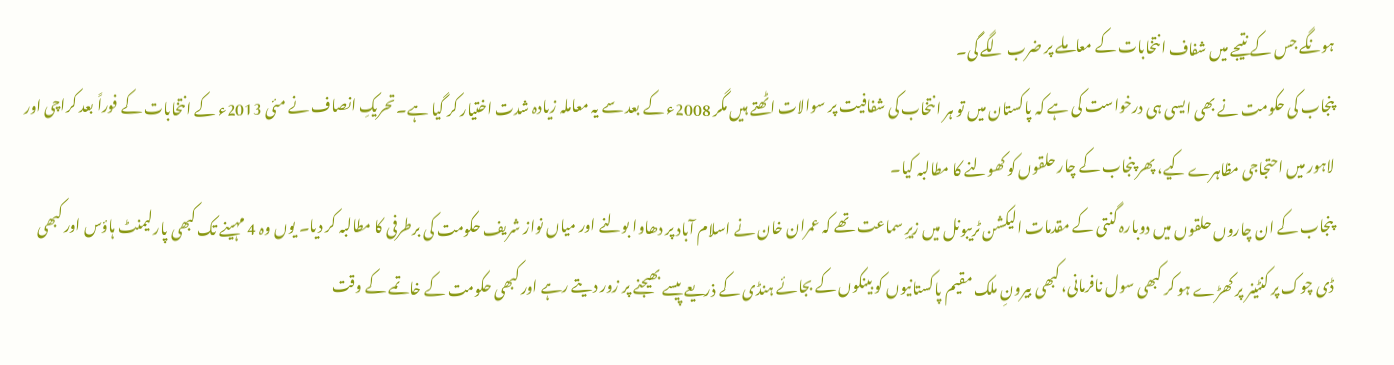ہونگے جس کے نتیجے میں شفاف انتخابات کے معاملے پر ضرب لگے گی۔
پنجاب کی حکومت نے بھی ایسی ہی درخواست کی ہے کہ پاکستان میں تو ہر انتخاب کی شفافیت پر سوالات اٹھتے ہیں مگر 2008ء کے بعد سے یہ معاملہ زیادہ شدت اختیار کر گیا ہے۔ تحریکِ انصاف نے مئی 2013ء کے انتخابات کے فوراً بعد کراچی اور لاہور میں احتجاجی مظاہرے کیے، پھر پنجاب کے چار حلقوں کو کھولنے کا مطالبہ کیا۔
پنجاب کے ان چاروں حلقوں میں دوبارہ گنتی کے مقدمات الیکشن ٹریبونل میں زیرِ سماعت تھے کہ عمران خان نے اسلام آباد پر دھاوا بولنے اور میاں نواز شریف حکومت کی برطرفی کا مطالبہ کر دیا۔ یوں وہ 4 مہینے تک کبھی پارلیمنٹ ہاؤس اور کبھی ڈی چوک پر کنٹینر پر کھڑے ہو کر کبھی سول نافرمانی، کبھی بیرونِ ملک مقیم پاکستانیوں کو بینکوں کے بجائے ہنڈی کے ذریعے پیسے بھیجنے پر زور دیتے رہے اور کبھی حکومت کے خاتمے کے وقت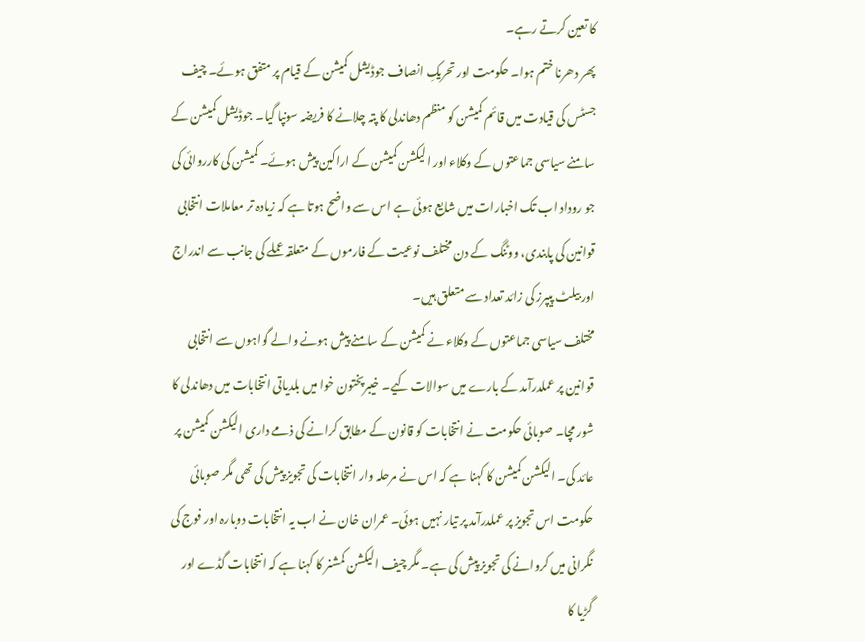کا تعین کرتے رہے۔
پھر دھرنا ختم ہوا۔ حکومت اور تحریکِ انصاف جوڈیشل کمیشن کے قیام پر متفق ہوئے۔ چیف جسٹس کی قیادت میں قائم کمیشن کو منظم دھاندلی کا پتہ چلانے کا فریضہ سونپا گیا۔ جوڈیشل کمیشن کے سامنے سیاسی جماعتوں کے وکلاء اور الیکشن کمیشن کے اراکین پیش ہوئے۔ کمیشن کی کارروائی کی جو روداد اب تک اخبارات میں شایع ہوئی ہے اس سے واضح ہوتا ہے کہ زیادہ تر معاملات انتخابی قوانین کی پابندی، ووٹنگ کے دن مختلف نوعیت کے فارموں کے متعلقہ عملے کی جانب سے اندراج اور بیلٹ پیپرز کی زائد تعداد سے متعلق ہیں۔
مختلف سیاسی جماعتوں کے وکلاء نے کمیشن کے سامنے پیش ہونے والے گواہوں سے انتخابی قوانین پر عملدرآمد کے بارے میں سوالات کیے۔ خیبرپختون خوا میں بلدیاتی انتخابات میں دھاندلی کا شور مچا۔ صوبائی حکومت نے انتخابات کو قانون کے مطابق کرانے کی ذمے داری الیکشن کمیشن پر عائد کی۔ الیکشن کمیشن کا کہنا ہے کہ اس نے مرحلہ وار انتخابات کی تجویز پیش کی تھی مگر صوبائی حکومت اس تجویز پر عملدرآمد پر تیار نہیں ہوئی۔ عمران خان نے اب یہ انتخابات دوبارہ اور فوج کی نگرانی میں کروانے کی تجویز پیش کی ہے۔ مگر چیف الیکشن کمشنر کا کہنا ہے کہ انتخابات گڈے اور گڑیا کا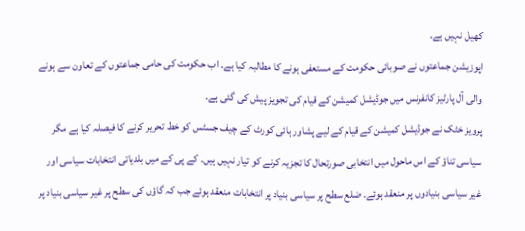کھیل نہیں ہے۔
اپوزیشن جماعتوں نے صوبائی حکومت کے مستعفی ہونے کا مطالبہ کیا ہے۔ اب حکومت کی حامی جماعتوں کے تعاون سے ہونے والی آل پارٹیز کانفرنس میں جوڈیشل کمیشن کے قیام کی تجویز پیش کی گئی ہے۔
پرویز خٹک نے جوڈیشل کمیشن کے قیام کے لیے پشاور ہائی کورٹ کے چیف جسٹس کو خط تحریر کرنے کا فیصلہ کیا ہے مگر سیاسی تناؤ کے اس ماحول میں انتخابی صورتحال کا تجزیہ کرنے کو تیار نہیں ہیں۔ کے پی کے میں بلدیاتی انتخابات سیاسی اور غیر سیاسی بنیادوں پر منعقد ہوئے۔ ضلع سطح پر سیاسی بنیاد پر انتخابات منعقد ہوئے جب کہ گاؤں کی سطح پر غیر سیاسی بنیاد پر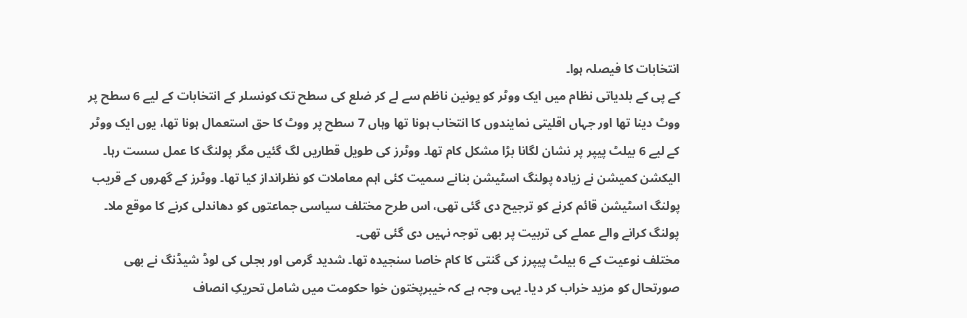انتخابات کا فیصلہ ہوا۔
کے پی کے بلدیاتی نظام میں ایک ووٹر کو یونین ناظم سے لے کر ضلع کی سطح تک کونسلر کے انتخابات کے لیے 6 سطح پر ووٹ دینا تھا اور جہاں اقلیتی نمایندوں کا انتخاب ہونا تھا وہاں 7 سطح پر ووٹ کا حق استعمال ہونا تھا، یوں ایک ووٹر کے لیے 6 بیلٹ پیپر پر نشان لگانا بڑا مشکل کام تھا۔ ووٹرز کی طویل قطاریں لگ گئیں مگر پولنگ کا عمل سست رہا۔ الیکشن کمیشن نے زیادہ پولنگ اسٹیشن بنانے سمیت کئی اہم معاملات کو نظرانداز کیا تھا۔ ووٹرز کے گھروں کے قریب پولنگ اسٹیشن قائم کرنے کو ترجیح دی گئی تھی، اس طرح مختلف سیاسی جماعتوں کو دھاندلی کرنے کا موقع ملا۔ پولنگ کرانے والے عملے کی تربیت پر بھی توجہ نہیں دی گئی تھی۔
مختلف نوعیت کے 6 بیلٹ پیپرز کی گنتی کا کام خاصا سنجیدہ تھا۔ شدید گرمی اور بجلی کی لوڈ شیڈنگ نے بھی صورتحال کو مزید خراب کر دیا۔ یہی وجہ ہے کہ خیبرپختون خوا حکومت میں شامل تحریکِ انصاف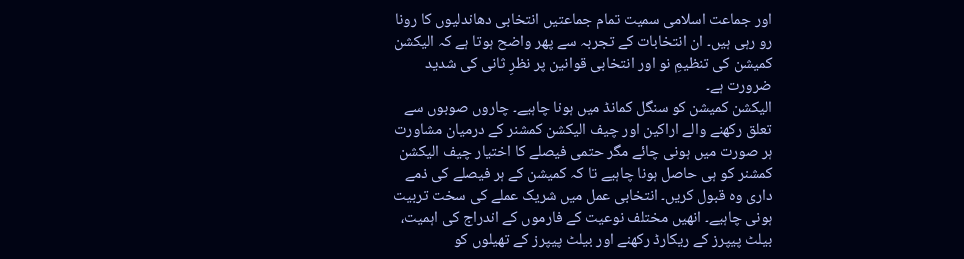اور جماعت اسلامی سمیت تمام جماعتیں انتخابی دھاندلیوں کا رونا رو رہی ہیں۔ ان انتخابات کے تجربہ سے پھر واضح ہوتا ہے کہ الیکشن کمیشن کی تنظیمِ نو اور انتخابی قوانین پر نظرِ ثانی کی شدید ضرورت ہے۔
الیکشن کمیشن کو سنگل کمانڈ میں ہونا چاہیے۔ چاروں صوبوں سے تعلق رکھنے والے اراکین اور چیف الیکشن کمشنر کے درمیان مشاورت ہر صورت میں ہونی چائے مگر حتمی فیصلے کا اختیار چیف الیکشن کمشنر کو ہی حاصل ہونا چاہیے تا کہ کمیشن کے ہر فیصلے کی ذمے داری وہ قبول کریں۔ انتخابی عمل میں شریک عملے کی سخت تربیت ہونی چاہیے۔ انھیں مختلف نوعیت کے فارموں کے اندراج کی اہمیت، بیلٹ پیپرز کے ریکارڈ رکھنے اور بیلٹ پیپرز کے تھیلوں کو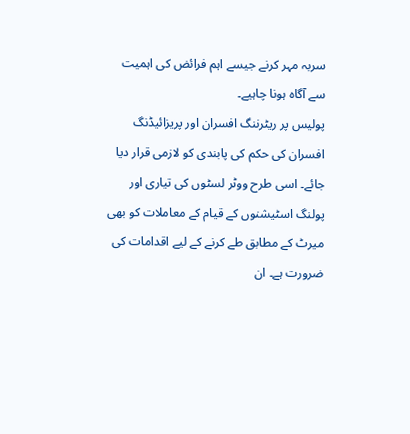سربہ مہر کرنے جیسے اہم فرائض کی اہمیت سے آگاہ ہونا چاہیے۔
پولیس پر ریٹرننگ افسران اور پریزائیڈنگ افسران کی حکم کی پابندی کو لازمی قرار دیا جائے۔ اسی طرح ووٹر لسٹوں کی تیاری اور پولنگ اسٹیشنوں کے قیام کے معاملات کو بھی میرٹ کے مطابق طے کرنے کے لیے اقدامات کی ضرورت ہے۔ ان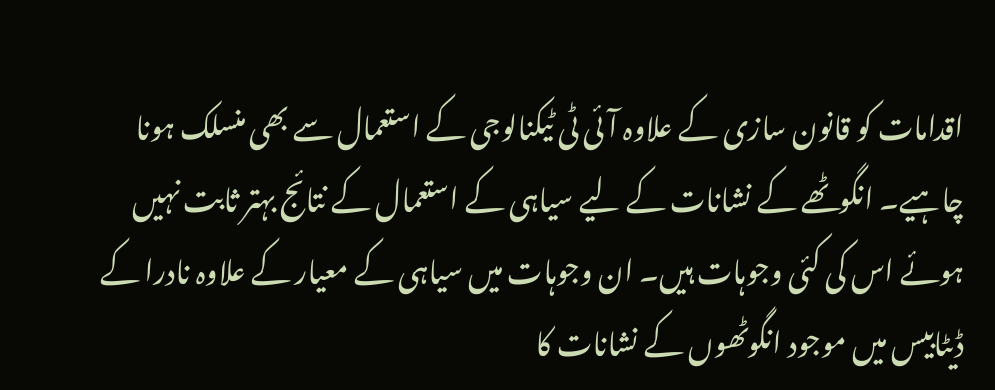اقدامات کو قانون سازی کے علاوہ آئی ٹی ٹیکنالوجی کے استعمال سے بھی منسلک ہونا چاہیے۔ انگوٹھے کے نشانات کے لیے سیاہی کے استعمال کے نتائج بہتر ثابت نہیں ہوئے اس کی کئی وجوہات ہیں۔ ان وجوہات میں سیاہی کے معیار کے علاوہ نادرا کے ڈیٹابیس میں موجود انگوٹھوں کے نشانات کا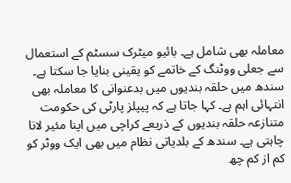معاملہ بھی شامل ہے۔ بائیو میٹرک سسٹم کے استعمال سے جعلی ووٹنگ کے خاتمے کو یقینی بنایا جا سکتا ہے۔
سندھ میں حلقہ بندیوں میں بدعنوانی کا معاملہ بھی انتہائی اہم ہے۔ کہا جاتا ہے کہ پیپلز پارٹی کی حکومت متنازعہ حلقہ بندیوں کے ذریعے کراچی میں اپنا مئیر لانا چاہتی ہے۔ سندھ کے بلدیاتی نظام میں بھی ایک ووٹر کو کم از کم چھ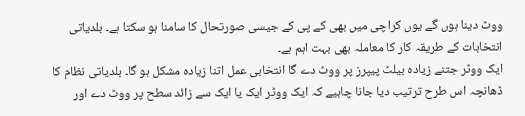ووٹ دینا ہوں گے یوں کراچی میں بھی کے پی کے جیسی صورتحال کا سامنا ہو سکتا ہے۔ بلدیاتی انتخابات کے طریقہ کار کا معاملہ بھی بہت اہم ہے۔
ایک ووٹر جتنے زیادہ بیلٹ پیپرز پر ووٹ دے گا انتخابی عمل اتنا زیادہ مشکل ہو گا۔ بلدیاتی نظام کا ڈھانچہ اس طرح ترتیب دیا جانا چاہیے کہ ایک ووٹر ایک یا ایک سے زائد سطح پر ووٹ دے اور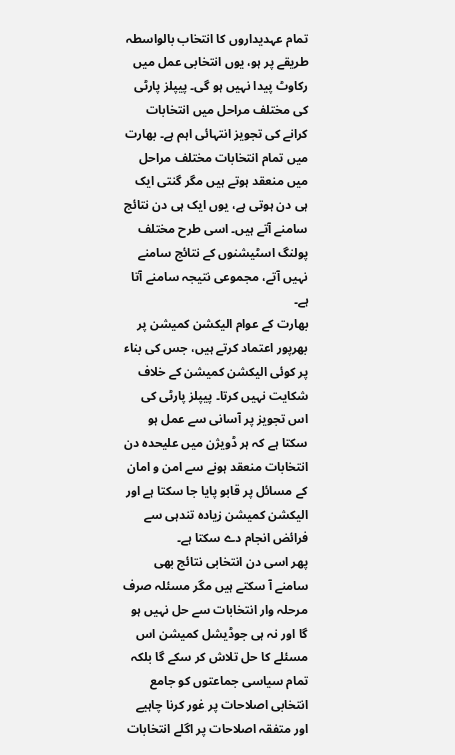تمام عہدیداروں کا انتخاب بالواسطہ طریقے پر ہو، یوں انتخابی عمل میں رکاوٹ پیدا نہیں ہو گی۔ پیپلز پارٹی کی مختلف مراحل میں انتخابات کرانے کی تجویز انتہائی اہم ہے۔ بھارت میں تمام انتخابات مختلف مراحل میں منعقد ہوتے ہیں مگر گنتی ایک ہی دن ہوتی ہے، یوں ایک ہی دن نتائج سامنے آتے ہیں۔ اسی طرح مختلف پولنگ اسٹیشنوں کے نتائج سامنے نہیں آتے، مجموعی نتیجہ سامنے آتا ہے۔
بھارت کے عوام الیکشن کمیشن پر بھرپور اعتماد کرتے ہیں، جس کی بناء پر کوئی الیکشن کمیشن کے خلاف شکایت نہیں کرتا۔ پیپلز پارٹی کی اس تجویز پر آسانی سے عمل ہو سکتا ہے کہ ہر ڈویژن میں علیحدہ دن انتخابات منعقد ہونے سے امن و امان کے مسائل پر قابو پایا جا سکتا ہے اور الیکشن کمیشن زیادہ تندہی سے فرائض انجام دے سکتا ہے۔
پھر اسی دن انتخابی نتائج بھی سامنے آ سکتے ہیں مگر مسئلہ صرف مرحلہ وار انتخابات سے حل نہیں ہو گا اور نہ ہی جوڈیشل کمیشن اس مسئلے کا حل تلاش کر سکے گا بلکہ تمام سیاسی جماعتوں کو جامع انتخابی اصلاحات پر غور کرنا چاہیے اور متفقہ اصلاحات پر اگلے انتخابات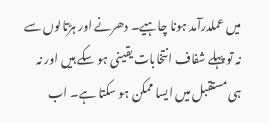میں عملدرآمد ہونا چاہیے۔ دھرنے اور ہڑتالوں سے نہ تو پہلے شفاف انتخابات یقینی ہو سکے ہیں اور نہ ہی مستقبل میں ایسا ممکن ہو سکتا ہے۔ اب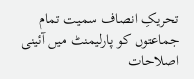تحریکِ انصاف سمیت تمام جماعتوں کو پارلیمنٹ میں آئینی اصلاحات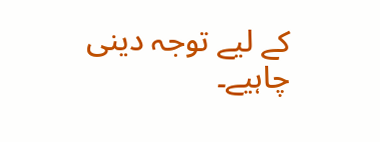کے لیے توجہ دینی چاہیے۔